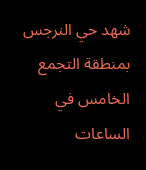شهد حي النرجس بمنطقة التجمع الخامس في الساعات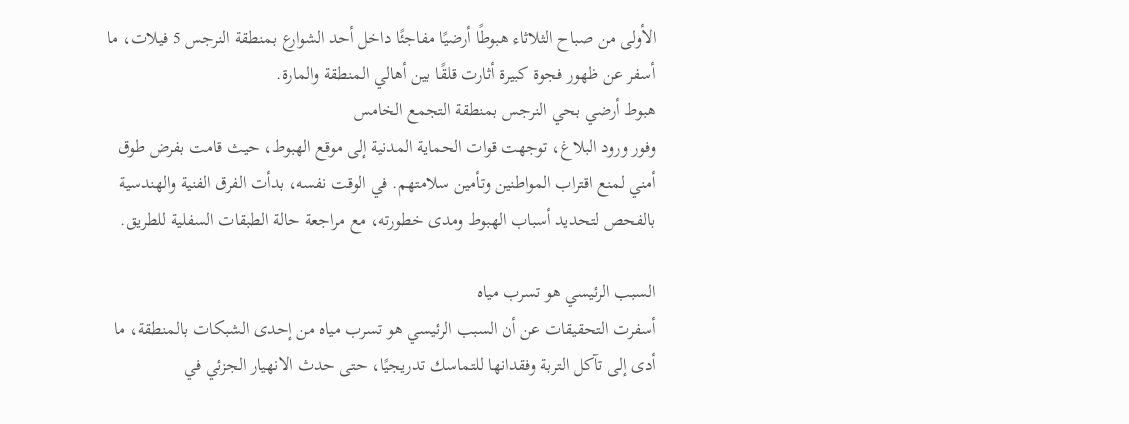الأولى من صباح الثلاثاء هبوطًا أرضيًا مفاجئًا داخل أحد الشوارع بمنطقة النرجس 5 فيلات، ما أسفر عن ظهور فجوة كبيرة أثارت قلقًا بين أهالي المنطقة والمارة.
هبوط أرضي بحي النرجس بمنطقة التجمع الخامس
وفور ورود البلاغ، توجهت قوات الحماية المدنية إلى موقع الهبوط، حيث قامت بفرض طوق أمني لمنع اقتراب المواطنين وتأمين سلامتهم. في الوقت نفسه، بدأت الفرق الفنية والهندسية بالفحص لتحديد أسباب الهبوط ومدى خطورته، مع مراجعة حالة الطبقات السفلية للطريق.

السبب الرئيسي هو تسرب مياه
أسفرت التحقيقات عن أن السبب الرئيسي هو تسرب مياه من إحدى الشبكات بالمنطقة، ما أدى إلى تآكل التربة وفقدانها للتماسك تدريجيًا، حتى حدث الانهيار الجزئي في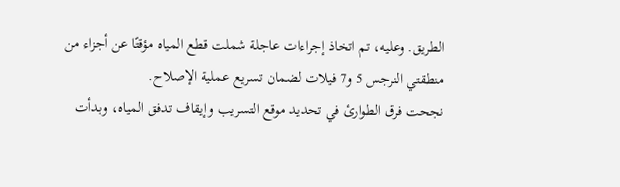الطريق. وعليه، تم اتخاذ إجراءات عاجلة شملت قطع المياه مؤقتًا عن أجزاء من منطقتي النرجس 5 و7 فيلات لضمان تسريع عملية الإصلاح.
نجحت فرق الطوارئ في تحديد موقع التسريب وإيقاف تدفق المياه، وبدأت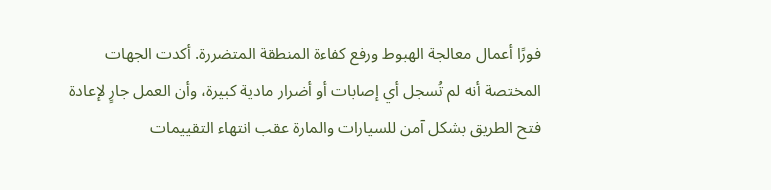فورًا أعمال معالجة الهبوط ورفع كفاءة المنطقة المتضررة. أكدت الجهات المختصة أنه لم تُسجل أي إصابات أو أضرار مادية كبيرة، وأن العمل جارٍ لإعادة فتح الطريق بشكل آمن للسيارات والمارة عقب انتهاء التقييمات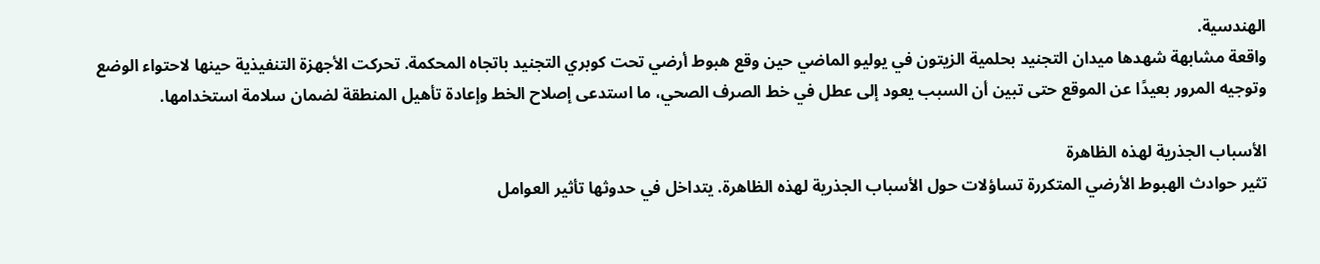الهندسية.
واقعة مشابهة شهدها ميدان التجنيد بحلمية الزيتون في يوليو الماضي حين وقع هبوط أرضي تحت كوبري التجنيد باتجاه المحكمة. تحركت الأجهزة التنفيذية حينها لاحتواء الوضع وتوجيه المرور بعيدًا عن الموقع حتى تبين أن السبب يعود إلى عطل في خط الصرف الصحي، ما استدعى إصلاح الخط وإعادة تأهيل المنطقة لضمان سلامة استخدامها.

الأسباب الجذرية لهذه الظاهرة
تثير حوادث الهبوط الأرضي المتكررة تساؤلات حول الأسباب الجذرية لهذه الظاهرة. يتداخل في حدوثها تأثير العوامل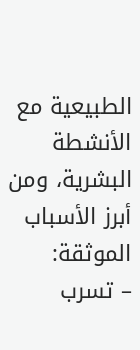الطبيعية مع الأنشطة البشرية، ومن أبرز الأسباب الموثقة:
– تسرب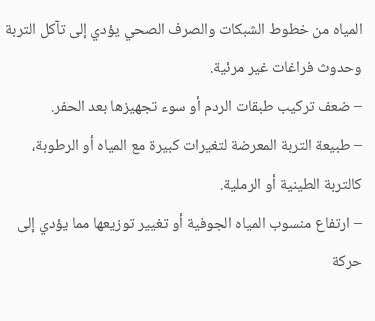المياه من خطوط الشبكات والصرف الصحي يؤدي إلى تآكل التربة وحدوث فراغات غير مرئية.
– ضعف تركيب طبقات الردم أو سوء تجهيزها بعد الحفر.
– طبيعة التربة المعرضة لتغيرات كبيرة مع المياه أو الرطوبة، كالتربة الطينية أو الرملية.
– ارتفاع منسوب المياه الجوفية أو تغيير توزيعها مما يؤدي إلى حركة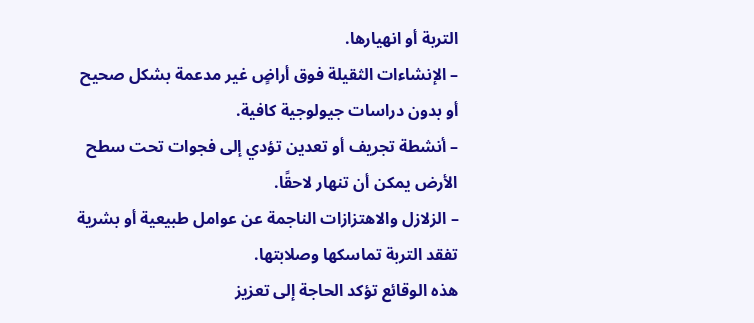التربة أو انهيارها.
– الإنشاءات الثقيلة فوق أراضٍ غير مدعمة بشكل صحيح أو بدون دراسات جيولوجية كافية.
– أنشطة تجريف أو تعدين تؤدي إلى فجوات تحت سطح الأرض يمكن أن تنهار لاحقًا.
– الزلازل والاهتزازات الناجمة عن عوامل طبيعية أو بشرية تفقد التربة تماسكها وصلابتها.
هذه الوقائع تؤكد الحاجة إلى تعزيز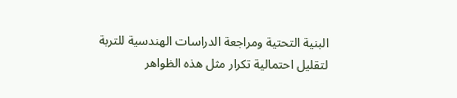البنية التحتية ومراجعة الدراسات الهندسية للتربة لتقليل احتمالية تكرار مثل هذه الظواهر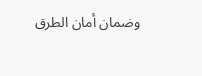وضمان أمان الطرق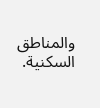والمناطق السكنية.